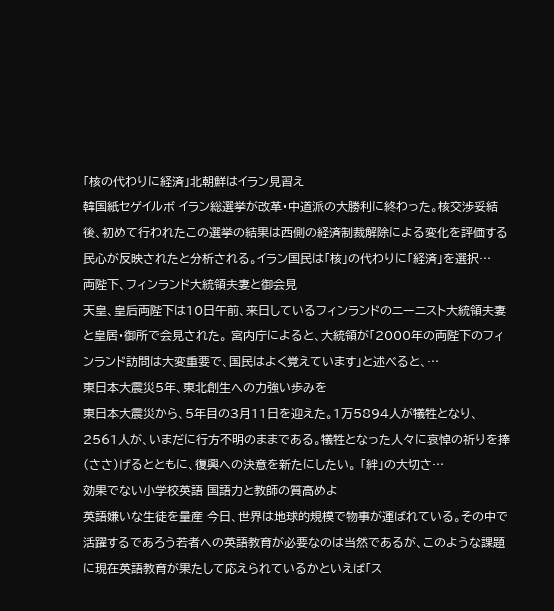「核の代わりに経済」北朝鮮はイラン見習え
韓国紙セゲイルボ イラン総選挙が改革・中道派の大勝利に終わった。核交渉妥結後、初めて行われたこの選挙の結果は西側の経済制裁解除による変化を評価する民心が反映されたと分析される。イラン国民は「核」の代わりに「経済」を選択…
両陛下、フィンランド大統領夫妻と御会見
天皇、皇后両陛下は10日午前、来日しているフィンランドのニーニスト大統領夫妻と皇居・御所で会見された。 宮内庁によると、大統領が「2000年の両陛下のフィンランド訪問は大変重要で、国民はよく覚えています」と述べると、…
東日本大震災5年、東北創生への力強い歩みを
東日本大震災から、5年目の3月11日を迎えた。1万5894人が犠牲となり、2561人が、いまだに行方不明のままである。犠牲となった人々に哀悼の祈りを捧(ささ)げるとともに、復興への決意を新たにしたい。 「絆」の大切さ…
効果でない小学校英語 国語力と教師の質高めよ
英語嫌いな生徒を量産 今日、世界は地球的規模で物事が運ばれている。その中で活躍するであろう若者への英語教育が必要なのは当然であるが、このような課題に現在英語教育が果たして応えられているかといえば「ス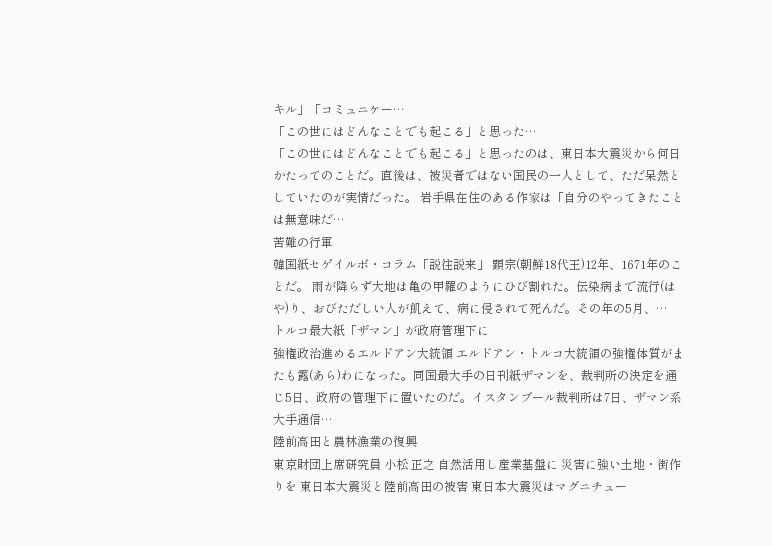キル」「コミュニケー…
「この世にはどんなことでも起こる」と思った…
「この世にはどんなことでも起こる」と思ったのは、東日本大震災から何日かたってのことだ。直後は、被災者ではない国民の一人として、ただ呆然としていたのが実情だった。 岩手県在住のある作家は「自分のやってきたことは無意味だ…
苦難の行軍
韓国紙セゲイルボ・コラム「説往説来」 顕宗(朝鮮18代王)12年、1671年のことだ。 雨が降らず大地は亀の甲羅のようにひび割れた。伝染病まで流行(はや)り、おびただしい人が飢えて、病に侵されて死んだ。その年の5月、…
トルコ最大紙「ザマン」が政府管理下に
強権政治進めるエルドアン大統領 エルドアン・トルコ大統領の強権体質がまたも露(あら)わになった。同国最大手の日刊紙ザマンを、裁判所の決定を通じ5日、政府の管理下に置いたのだ。イスタンブール裁判所は7日、ザマン系大手通信…
陸前高田と農林漁業の復興
東京財団上席研究員 小松 正之 自然活用し産業基盤に 災害に強い土地・街作りを 東日本大震災と陸前高田の被害 東日本大震災はマグニチュー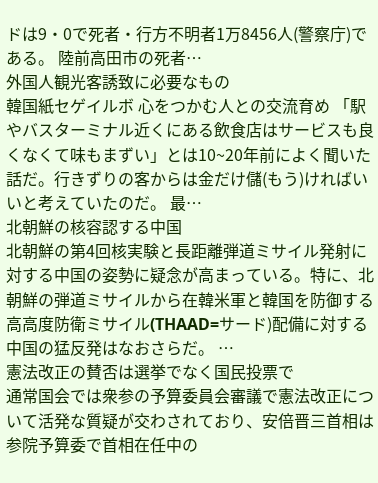ドは9・0で死者・行方不明者1万8456人(警察庁)である。 陸前高田市の死者…
外国人観光客誘致に必要なもの
韓国紙セゲイルボ 心をつかむ人との交流育め 「駅やバスターミナル近くにある飲食店はサービスも良くなくて味もまずい」とは10~20年前によく聞いた話だ。行きずりの客からは金だけ儲(もう)ければいいと考えていたのだ。 最…
北朝鮮の核容認する中国
北朝鮮の第4回核実験と長距離弾道ミサイル発射に対する中国の姿勢に疑念が高まっている。特に、北朝鮮の弾道ミサイルから在韓米軍と韓国を防御する高高度防衛ミサイル(THAAD=サード)配備に対する中国の猛反発はなおさらだ。 …
憲法改正の賛否は選挙でなく国民投票で
通常国会では衆参の予算委員会審議で憲法改正について活発な質疑が交わされており、安倍晋三首相は参院予算委で首相在任中の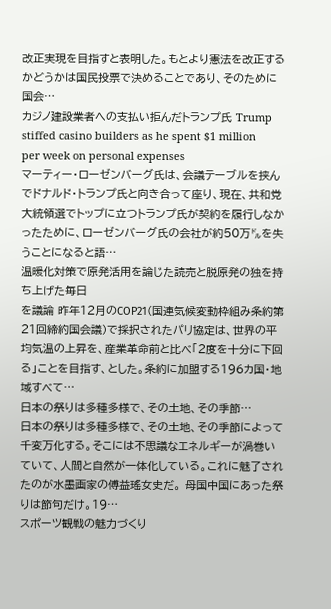改正実現を目指すと表明した。もとより憲法を改正するかどうかは国民投票で決めることであり、そのために国会…
カジノ建設業者への支払い拒んだトランプ氏 Trump stiffed casino builders as he spent $1 million per week on personal expenses
マーティー・ローゼンバーグ氏は、会議テーブルを挟んでドナルド・トランプ氏と向き合って座り、現在、共和党大統領選でトップに立つトランプ氏が契約を履行しなかったために、ローゼンバーグ氏の会社が約50万㌦を失うことになると語…
温暖化対策で原発活用を論じた読売と脱原発の独を持ち上げた毎日
を議論 昨年12月のCОP21(国連気候変動枠組み条約第21回締約国会議)で採択されたパリ協定は、世界の平均気温の上昇を、産業革命前と比べ「2度を十分に下回る」ことを目指す、とした。条約に加盟する196カ国・地域すべて…
日本の祭りは多種多様で、その土地、その季節…
日本の祭りは多種多様で、その土地、その季節によって千変万化する。そこには不思議なエネルギーが渦巻いていて、人間と自然が一体化している。これに魅了されたのが水墨画家の傅益瑤女史だ。 母国中国にあった祭りは節句だけ。19…
スポーツ観戦の魅力づくり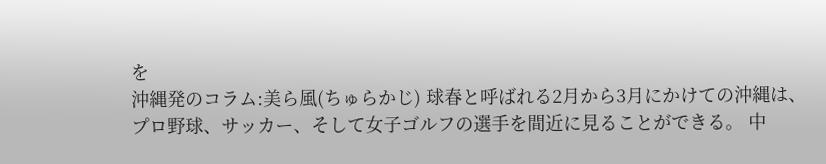を
沖縄発のコラム:美ら風(ちゅらかじ) 球春と呼ばれる2月から3月にかけての沖縄は、プロ野球、サッカー、そして女子ゴルフの選手を間近に見ることができる。 中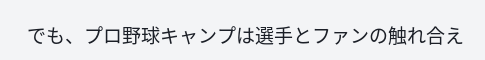でも、プロ野球キャンプは選手とファンの触れ合え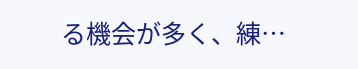る機会が多く、練…